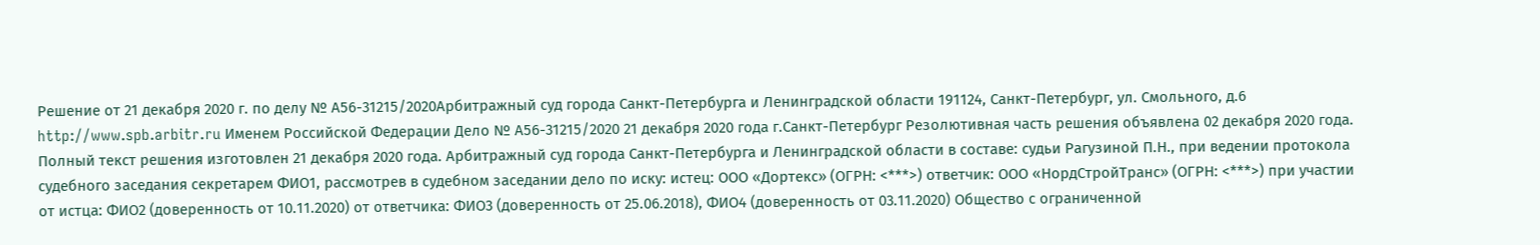Решение от 21 декабря 2020 г. по делу № А56-31215/2020Арбитражный суд города Санкт-Петербурга и Ленинградской области 191124, Санкт-Петербург, ул. Смольного, д.6 http://www.spb.arbitr.ru Именем Российской Федерации Дело № А56-31215/2020 21 декабря 2020 года г.Санкт-Петербург Резолютивная часть решения объявлена 02 декабря 2020 года. Полный текст решения изготовлен 21 декабря 2020 года. Арбитражный суд города Санкт-Петербурга и Ленинградской области в составе: судьи Рагузиной П.Н., при ведении протокола судебного заседания секретарем ФИО1, рассмотрев в судебном заседании дело по иску: истец: ООО «Дортекс» (ОГРН: <***>) ответчик: ООО «НордСтройТранс» (ОГРН: <***>) при участии от истца: ФИО2 (доверенность от 10.11.2020) от ответчика: ФИО3 (доверенность от 25.06.2018), ФИО4 (доверенность от 03.11.2020) Общество с ограниченной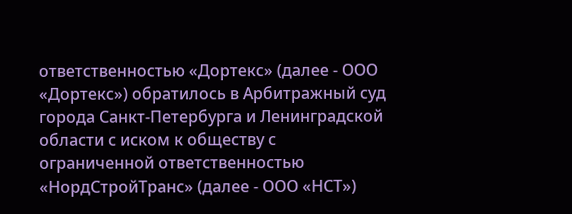ответственностью «Дортекс» (далее - ООО «Дортекс») обратилось в Арбитражный суд города Санкт-Петербурга и Ленинградской области с иском к обществу с ограниченной ответственностью «НордСтройТранс» (далее - ООО «НСТ»)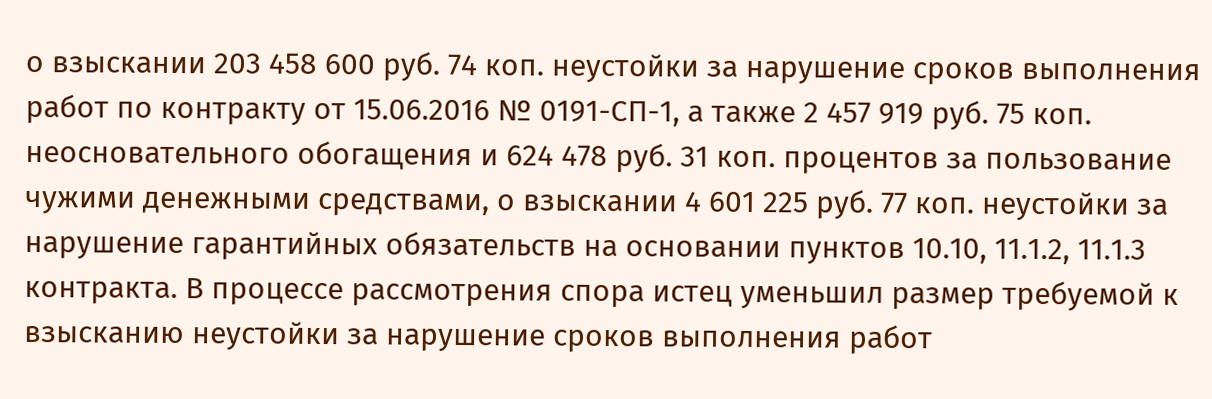о взыскании 203 458 600 руб. 74 коп. неустойки за нарушение сроков выполнения работ по контракту от 15.06.2016 № 0191-СП-1, а также 2 457 919 руб. 75 коп. неосновательного обогащения и 624 478 руб. 31 коп. процентов за пользование чужими денежными средствами, о взыскании 4 601 225 руб. 77 коп. неустойки за нарушение гарантийных обязательств на основании пунктов 10.10, 11.1.2, 11.1.3 контракта. В процессе рассмотрения спора истец уменьшил размер требуемой к взысканию неустойки за нарушение сроков выполнения работ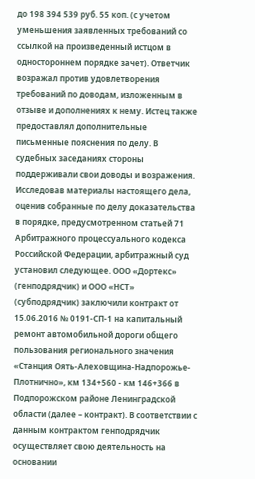до 198 394 539 руб. 55 коп. (с учетом уменьшения заявленных требований со ссылкой на произведенный истцом в одностороннем порядке зачет). Ответчик возражал против удовлетворения требований по доводам, изложенным в отзыве и дополнениях к нему. Истец также предоставлял дополнительные письменные пояснения по делу. В судебных заседаниях стороны поддерживали свои доводы и возражения. Исследовав материалы настоящего дела, оценив собранные по делу доказательства в порядке, предусмотренном статьей 71 Арбитражного процессуального кодекса Российской Федерации, арбитражный суд установил следующее. ООО «Дортекс» (генподрядчик) и ООО «НСТ» (субподрядчик) заключили контракт от 15.06.2016 № 0191-СП-1 на капитальный ремонт автомобильной дороги общего пользования регионального значения «Станция Оять-Алеховщина-Надпорожье-Плотнично», км 134+560 - км 146+366 в Подпорожском районе Ленинградской области (далее – контракт). В соответствии с данным контрактом генподрядчик осуществляет свою деятельность на основании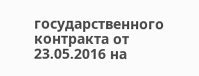государственного контракта от 23.05.2016 на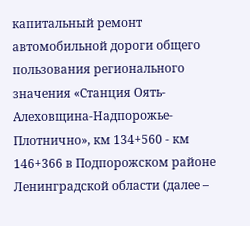капитальный ремонт автомобильной дороги общего пользования регионального значения «Станция Оять-Алеховщина-Надпорожье-Плотнично», км 134+560 - км 146+366 в Подпорожском районе Ленинградской области (далее –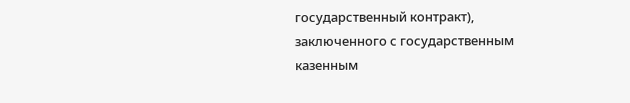государственный контракт), заключенного с государственным казенным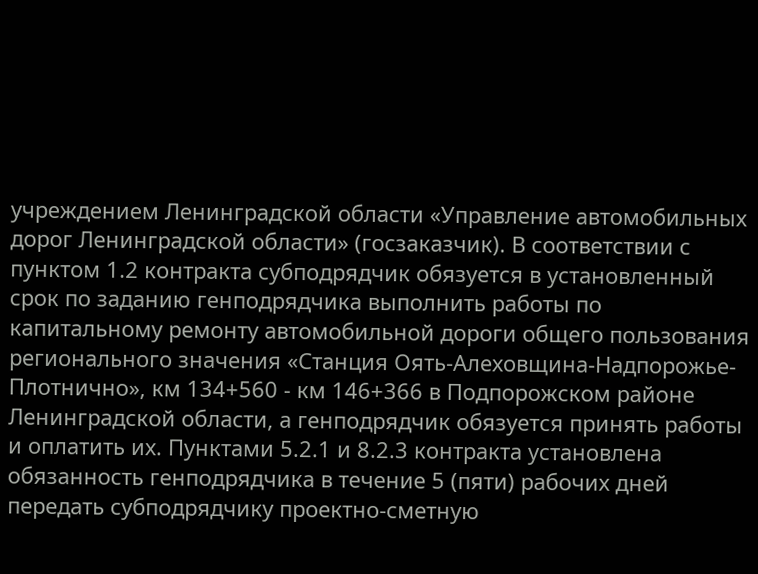учреждением Ленинградской области «Управление автомобильных дорог Ленинградской области» (госзаказчик). В соответствии с пунктом 1.2 контракта субподрядчик обязуется в установленный срок по заданию генподрядчика выполнить работы по капитальному ремонту автомобильной дороги общего пользования регионального значения «Станция Оять-Алеховщина-Надпорожье-Плотнично», км 134+560 - км 146+366 в Подпорожском районе Ленинградской области, а генподрядчик обязуется принять работы и оплатить их. Пунктами 5.2.1 и 8.2.3 контракта установлена обязанность генподрядчика в течение 5 (пяти) рабочих дней передать субподрядчику проектно-сметную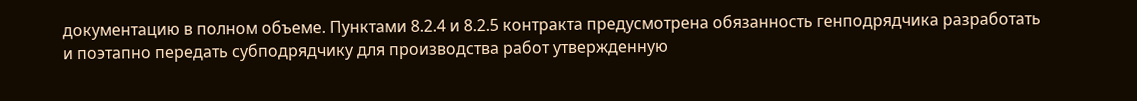документацию в полном объеме. Пунктами 8.2.4 и 8.2.5 контракта предусмотрена обязанность генподрядчика разработать и поэтапно передать субподрядчику для производства работ утвержденную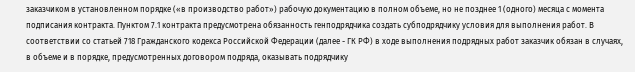заказчиком в установленном порядке («в производство работ») рабочую документацию в полном объеме, но не позднее 1 (одного) месяца с момента подписания контракта. Пунктом 7.1 контракта предусмотрена обязанность генподрядчика создать субподрядчику условия для выполнения работ. В соответствии со статьей 718 Гражданского кодекса Российской Федерации (далее - ГК РФ) в ходе выполнения подрядных работ заказчик обязан в случаях, в объеме и в порядке, предусмотренных договором подряда, оказывать подрядчику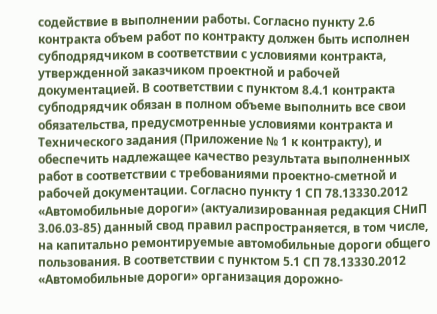содействие в выполнении работы. Согласно пункту 2.6 контракта объем работ по контракту должен быть исполнен субподрядчиком в соответствии с условиями контракта, утвержденной заказчиком проектной и рабочей документацией. В соответствии с пунктом 8.4.1 контракта субподрядчик обязан в полном объеме выполнить все свои обязательства, предусмотренные условиями контракта и Технического задания (Приложение № 1 к контракту), и обеспечить надлежащее качество результата выполненных работ в соответствии с требованиями проектно-сметной и рабочей документации. Согласно пункту 1 СП 78.13330.2012 «Автомобильные дороги» (актуализированная редакция СНиП 3.06.03-85) данный свод правил распространяется, в том числе, на капитально ремонтируемые автомобильные дороги общего пользования. В соответствии с пунктом 5.1 СП 78.13330.2012 «Автомобильные дороги» организация дорожно-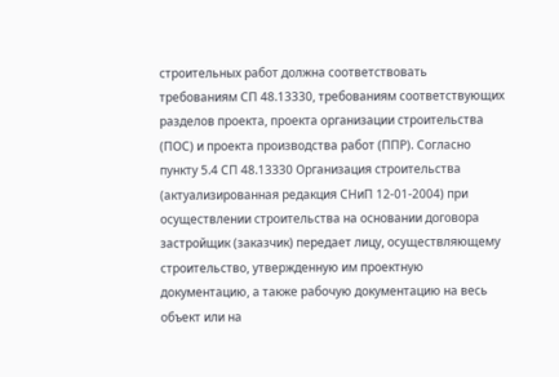строительных работ должна соответствовать требованиям СП 48.13330, требованиям соответствующих разделов проекта, проекта организации строительства (ПОС) и проекта производства работ (ППР). Согласно пункту 5.4 СП 48.13330 Организация строительства (актуализированная редакция СНиП 12-01-2004) при осуществлении строительства на основании договора застройщик (заказчик) передает лицу, осуществляющему строительство, утвержденную им проектную документацию, а также рабочую документацию на весь объект или на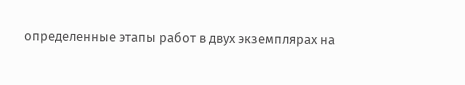определенные этапы работ в двух экземплярах на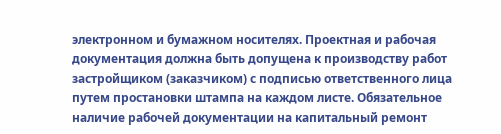электронном и бумажном носителях. Проектная и рабочая документация должна быть допущена к производству работ застройщиком (заказчиком) с подписью ответственного лица путем простановки штампа на каждом листе. Обязательное наличие рабочей документации на капитальный ремонт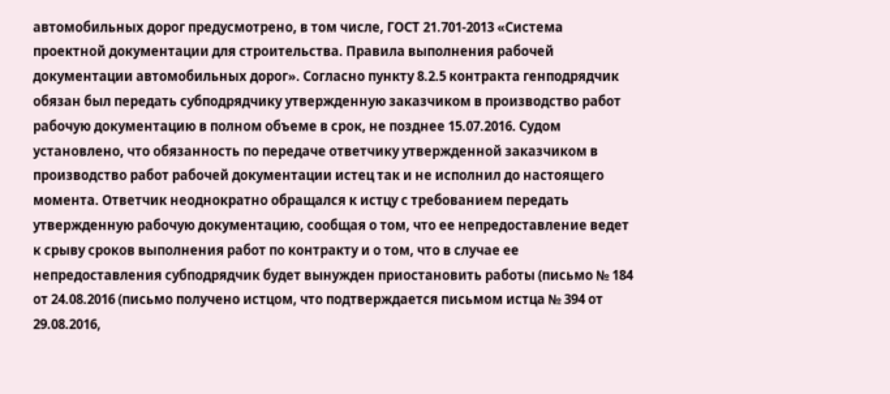автомобильных дорог предусмотрено, в том числе, ГОСТ 21.701-2013 «Система проектной документации для строительства. Правила выполнения рабочей документации автомобильных дорог». Согласно пункту 8.2.5 контракта генподрядчик обязан был передать субподрядчику утвержденную заказчиком в производство работ рабочую документацию в полном объеме в срок, не позднее 15.07.2016. Судом установлено, что обязанность по передаче ответчику утвержденной заказчиком в производство работ рабочей документации истец так и не исполнил до настоящего момента. Ответчик неоднократно обращался к истцу с требованием передать утвержденную рабочую документацию, сообщая о том, что ее непредоставление ведет к срыву сроков выполнения работ по контракту и о том, что в случае ее непредоставления субподрядчик будет вынужден приостановить работы (письмо № 184 от 24.08.2016 (письмо получено истцом, что подтверждается письмом истца № 394 от 29.08.2016,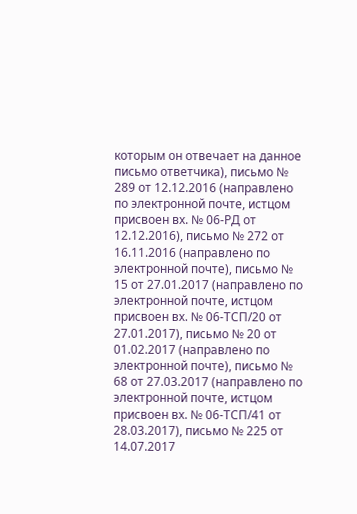которым он отвечает на данное письмо ответчика), письмо № 289 от 12.12.2016 (направлено по электронной почте, истцом присвоен вх. № 06-РД от 12.12.2016), письмо № 272 от 16.11.2016 (направлено по электронной почте), письмо № 15 от 27.01.2017 (направлено по электронной почте, истцом присвоен вх. № 06-ТСП/20 от 27.01.2017), письмо № 20 от 01.02.2017 (направлено по электронной почте), письмо № 68 от 27.03.2017 (направлено по электронной почте, истцом присвоен вх. № 06-ТСП/41 от 28.03.2017), письмо № 225 от 14.07.2017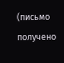(письмо получено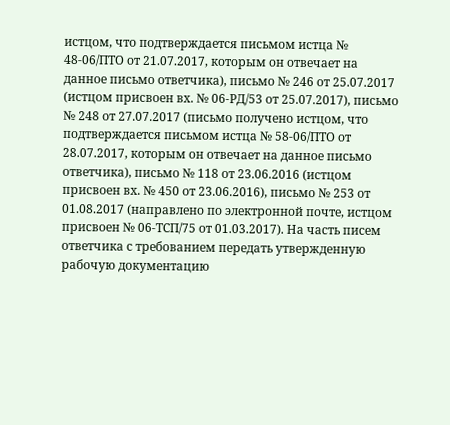истцом, что подтверждается письмом истца № 48-06/ПТО от 21.07.2017, которым он отвечает на данное письмо ответчика), письмо № 246 от 25.07.2017 (истцом присвоен вх. № 06-РД/53 от 25.07.2017), письмо № 248 от 27.07.2017 (письмо получено истцом, что подтверждается письмом истца № 58-06/ПТО от 28.07.2017, которым он отвечает на данное письмо ответчика), письмо № 118 от 23.06.2016 (истцом присвоен вх. № 450 от 23.06.2016), письмо № 253 от 01.08.2017 (направлено по электронной почте, истцом присвоен № 06-ТСП/75 от 01.03.2017). На часть писем ответчика с требованием передать утвержденную рабочую документацию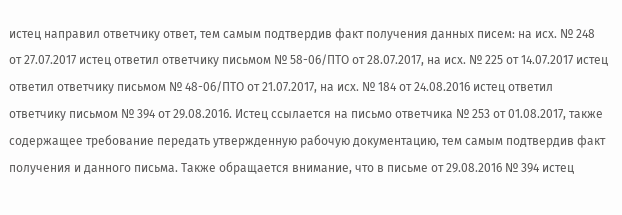истец направил ответчику ответ, тем самым подтвердив факт получения данных писем: на исх. № 248 от 27.07.2017 истец ответил ответчику письмом № 58-06/ПТО от 28.07.2017, на исх. № 225 от 14.07.2017 истец ответил ответчику письмом № 48-06/ПТО от 21.07.2017, на исх. № 184 от 24.08.2016 истец ответил ответчику письмом № 394 от 29.08.2016. Истец ссылается на письмо ответчика № 253 от 01.08.2017, также содержащее требование передать утвержденную рабочую документацию, тем самым подтвердив факт получения и данного письма. Также обращается внимание, что в письме от 29.08.2016 № 394 истец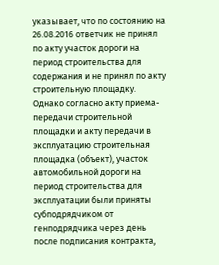указывает, что по состоянию на 26.08.2016 ответчик не принял по акту участок дороги на период строительства для содержания и не принял по акту строительную площадку. Однако согласно акту приема-передачи строительной площадки и акту передачи в эксплуатацию строительная площадка (объект), участок автомобильной дороги на период строительства для эксплуатации были приняты субподрядчиком от генподрядчика через день после подписания контракта,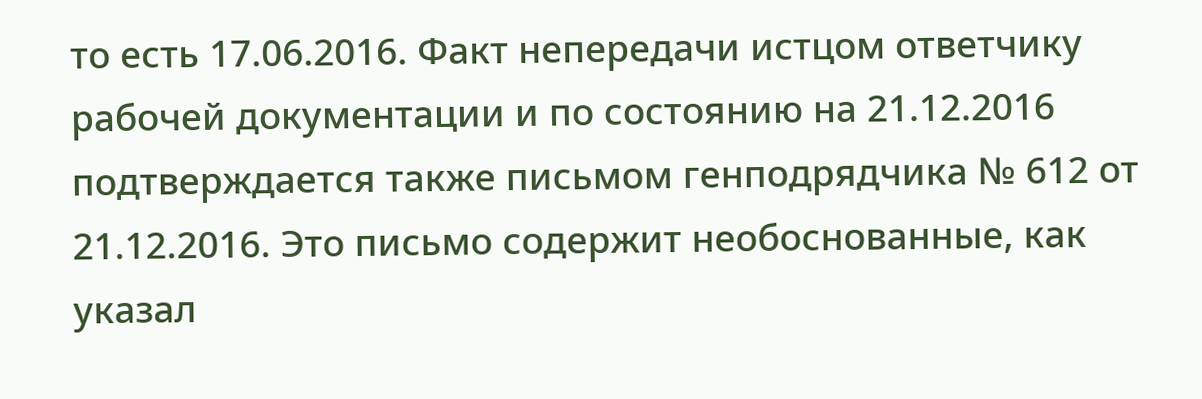то есть 17.06.2016. Факт непередачи истцом ответчику рабочей документации и по состоянию на 21.12.2016 подтверждается также письмом генподрядчика № 612 от 21.12.2016. Это письмо содержит необоснованные, как указал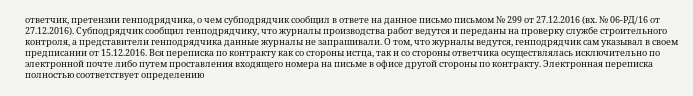ответчик, претензии генподрядчика, о чем субподрядчик сообщил в ответе на данное письмо письмом № 299 от 27.12.2016 (вх. № 06-РД/16 от 27.12.2016). Субподрядчик сообщил генподрядчику, что журналы производства работ ведутся и переданы на проверку службе строительного контроля, а представители генподрядчика данные журналы не запрашивали. О том, что журналы ведутся, генподрядчик сам указывал в своем предписании от 15.12.2016. Вся переписка по контракту как со стороны истца, так и со стороны ответчика осуществлялась исключительно по электронной почте либо путем проставления входящего номера на письме в офисе другой стороны по контракту. Электронная переписка полностью соответствует определению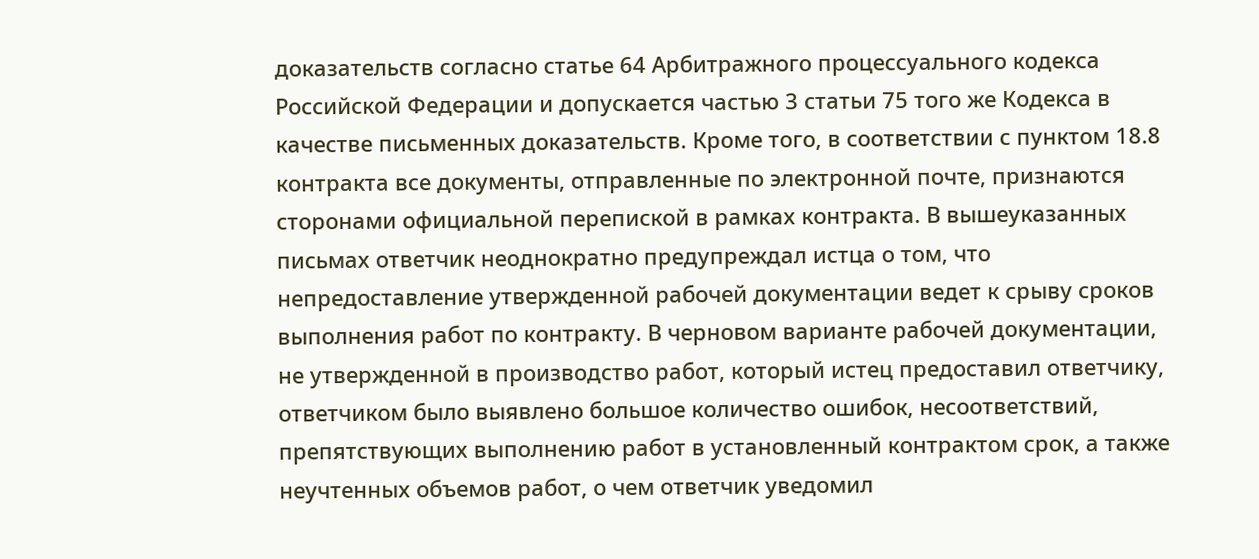доказательств согласно статье 64 Арбитражного процессуального кодекса Российской Федерации и допускается частью 3 статьи 75 того же Кодекса в качестве письменных доказательств. Кроме того, в соответствии с пунктом 18.8 контракта все документы, отправленные по электронной почте, признаются сторонами официальной перепиской в рамках контракта. В вышеуказанных письмах ответчик неоднократно предупреждал истца о том, что непредоставление утвержденной рабочей документации ведет к срыву сроков выполнения работ по контракту. В черновом варианте рабочей документации, не утвержденной в производство работ, который истец предоставил ответчику, ответчиком было выявлено большое количество ошибок, несоответствий, препятствующих выполнению работ в установленный контрактом срок, а также неучтенных объемов работ, о чем ответчик уведомил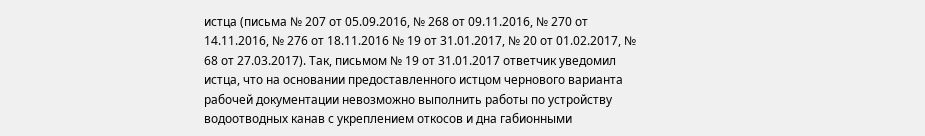истца (письма № 207 от 05.09.2016, № 268 от 09.11.2016, № 270 от 14.11.2016, № 276 от 18.11.2016 № 19 от 31.01.2017, № 20 от 01.02.2017, № 68 от 27.03.2017). Так, письмом № 19 от 31.01.2017 ответчик уведомил истца, что на основании предоставленного истцом чернового варианта рабочей документации невозможно выполнить работы по устройству водоотводных канав с укреплением откосов и дна габионными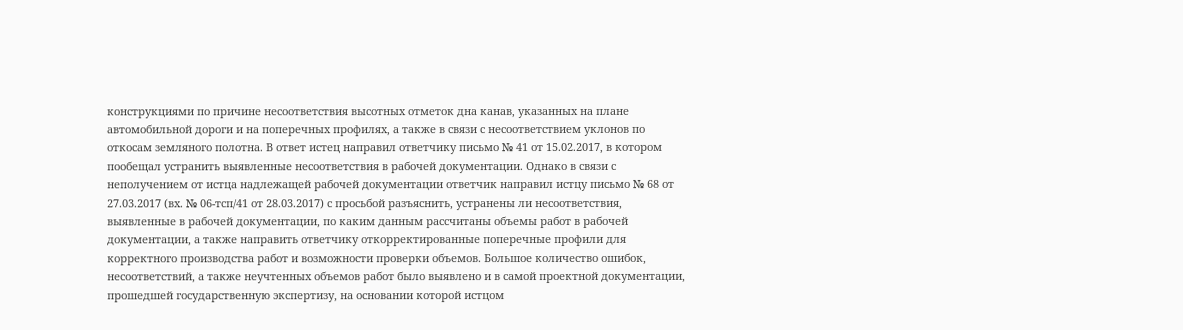конструкциями по причине несоответствия высотных отметок дна канав, указанных на плане автомобильной дороги и на поперечных профилях, а также в связи с несоответствием уклонов по откосам земляного полотна. В ответ истец направил ответчику письмо № 41 от 15.02.2017, в котором пообещал устранить выявленные несоответствия в рабочей документации. Однако в связи с неполучением от истца надлежащей рабочей документации ответчик направил истцу письмо № 68 от 27.03.2017 (вх. № 06-тсп/41 от 28.03.2017) с просьбой разъяснить, устранены ли несоответствия, выявленные в рабочей документации, по каким данным рассчитаны объемы работ в рабочей документации, а также направить ответчику откорректированные поперечные профили для корректного производства работ и возможности проверки объемов. Большое количество ошибок, несоответствий, а также неучтенных объемов работ было выявлено и в самой проектной документации, прошедшей государственную экспертизу, на основании которой истцом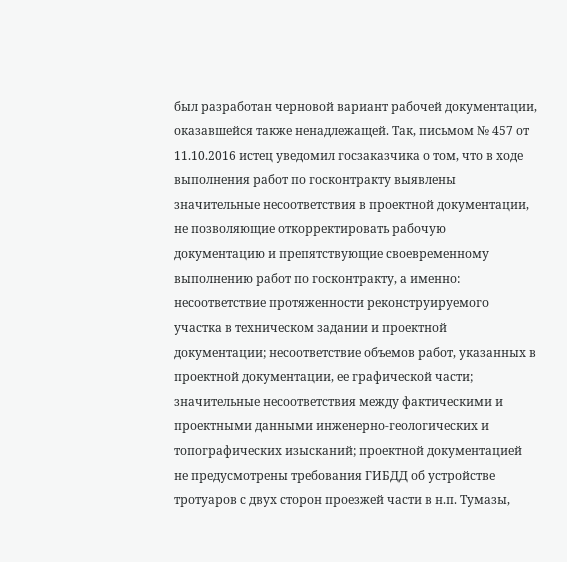был разработан черновой вариант рабочей документации, оказавшейся также ненадлежащей. Так, письмом № 457 от 11.10.2016 истец уведомил госзаказчика о том, что в ходе выполнения работ по госконтракту выявлены значительные несоответствия в проектной документации, не позволяющие откорректировать рабочую документацию и препятствующие своевременному выполнению работ по госконтракту, а именно: несоответствие протяженности реконструируемого участка в техническом задании и проектной документации; несоответствие объемов работ, указанных в проектной документации, ее графической части; значительные несоответствия между фактическими и проектными данными инженерно-геологических и топографических изысканий; проектной документацией не предусмотрены требования ГИБДД об устройстве тротуаров с двух сторон проезжей части в н.п. Тумазы,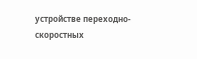устройстве переходно-скоростных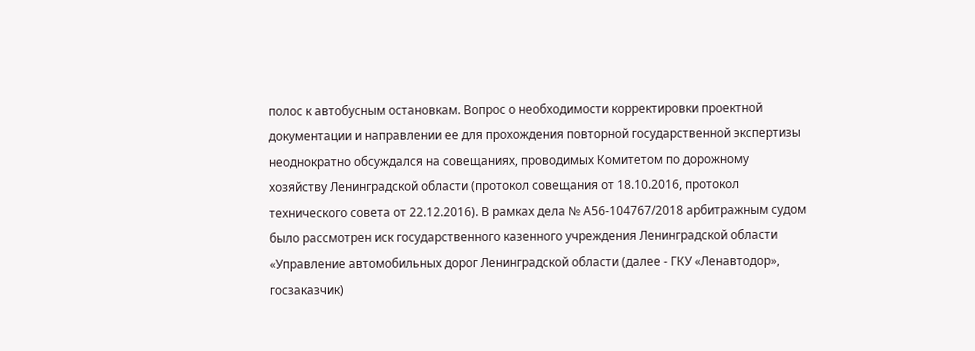полос к автобусным остановкам. Вопрос о необходимости корректировки проектной документации и направлении ее для прохождения повторной государственной экспертизы неоднократно обсуждался на совещаниях, проводимых Комитетом по дорожному хозяйству Ленинградской области (протокол совещания от 18.10.2016, протокол технического совета от 22.12.2016). В рамках дела № А56-104767/2018 арбитражным судом было рассмотрен иск государственного казенного учреждения Ленинградской области «Управление автомобильных дорог Ленинградской области (далее - ГКУ «Ленавтодор», госзаказчик)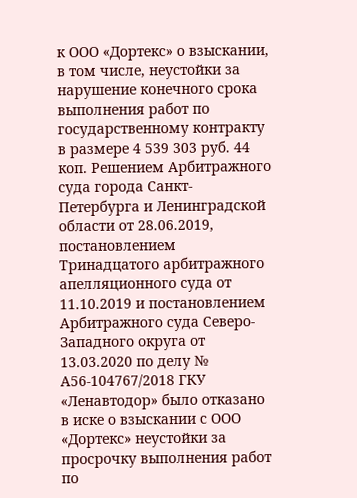к ООО «Дортекс» о взыскании, в том числе, неустойки за нарушение конечного срока выполнения работ по государственному контракту в размере 4 539 303 руб. 44 коп. Решением Арбитражного суда города Санкт-Петербурга и Ленинградской области от 28.06.2019, постановлением Тринадцатого арбитражного апелляционного суда от 11.10.2019 и постановлением Арбитражного суда Северо-Западного округа от 13.03.2020 по делу № А56-104767/2018 ГКУ «Ленавтодор» было отказано в иске о взыскании с ООО «Дортекс» неустойки за просрочку выполнения работ по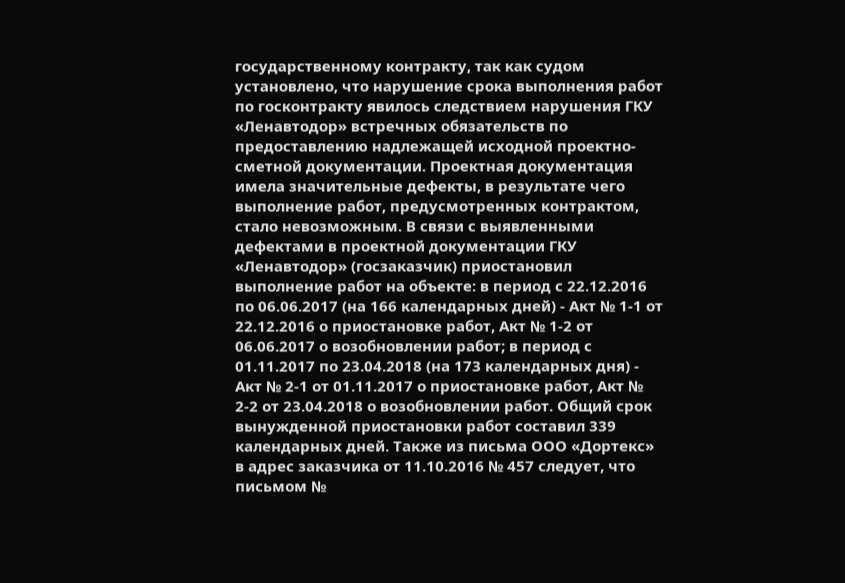государственному контракту, так как судом установлено, что нарушение срока выполнения работ по госконтракту явилось следствием нарушения ГКУ «Ленавтодор» встречных обязательств по предоставлению надлежащей исходной проектно-сметной документации. Проектная документация имела значительные дефекты, в результате чего выполнение работ, предусмотренных контрактом, стало невозможным. В связи с выявленными дефектами в проектной документации ГКУ «Ленавтодор» (госзаказчик) приостановил выполнение работ на объекте: в период с 22.12.2016 по 06.06.2017 (на 166 календарных дней) - Акт № 1-1 от 22.12.2016 о приостановке работ, Акт № 1-2 от 06.06.2017 о возобновлении работ; в период с 01.11.2017 по 23.04.2018 (на 173 календарных дня) - Акт № 2-1 от 01.11.2017 о приостановке работ, Акт № 2-2 от 23.04.2018 о возобновлении работ. Общий срок вынужденной приостановки работ составил 339 календарных дней. Также из письма ООО «Дортекс» в адрес заказчика от 11.10.2016 № 457 следует, что письмом №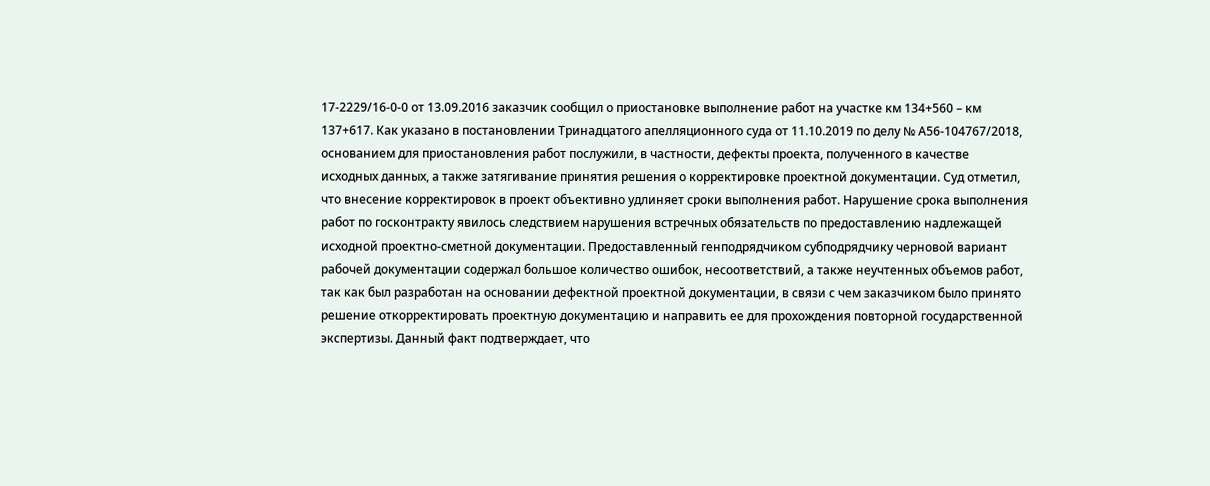17-2229/16-0-0 от 13.09.2016 заказчик сообщил о приостановке выполнение работ на участке км 134+560 – км 137+617. Как указано в постановлении Тринадцатого апелляционного суда от 11.10.2019 по делу № А56-104767/2018, основанием для приостановления работ послужили, в частности, дефекты проекта, полученного в качестве исходных данных, а также затягивание принятия решения о корректировке проектной документации. Суд отметил, что внесение корректировок в проект объективно удлиняет сроки выполнения работ. Нарушение срока выполнения работ по госконтракту явилось следствием нарушения встречных обязательств по предоставлению надлежащей исходной проектно-сметной документации. Предоставленный генподрядчиком субподрядчику черновой вариант рабочей документации содержал большое количество ошибок, несоответствий, а также неучтенных объемов работ, так как был разработан на основании дефектной проектной документации, в связи с чем заказчиком было принято решение откорректировать проектную документацию и направить ее для прохождения повторной государственной экспертизы. Данный факт подтверждает, что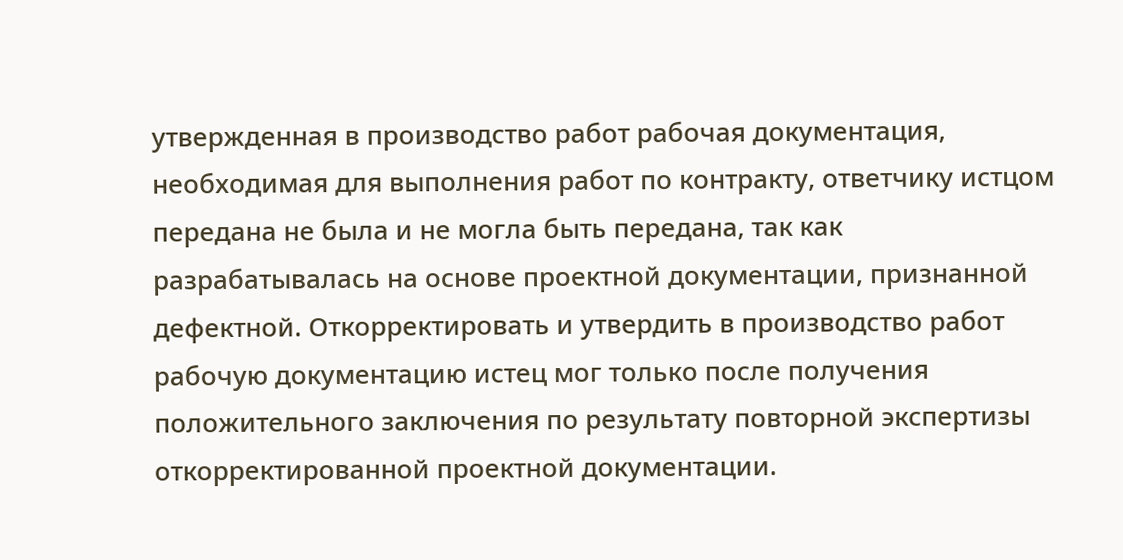утвержденная в производство работ рабочая документация, необходимая для выполнения работ по контракту, ответчику истцом передана не была и не могла быть передана, так как разрабатывалась на основе проектной документации, признанной дефектной. Откорректировать и утвердить в производство работ рабочую документацию истец мог только после получения положительного заключения по результату повторной экспертизы откорректированной проектной документации.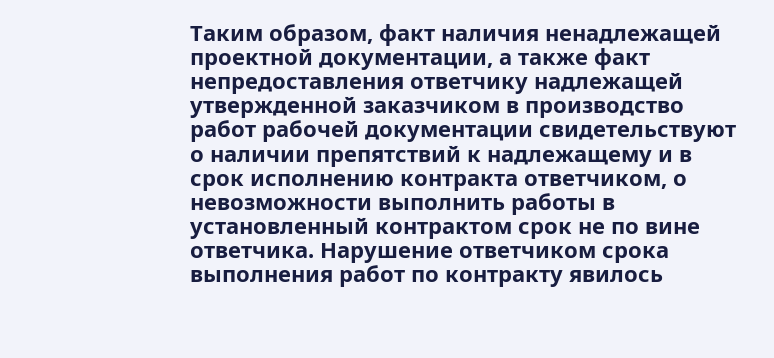Таким образом, факт наличия ненадлежащей проектной документации, а также факт непредоставления ответчику надлежащей утвержденной заказчиком в производство работ рабочей документации свидетельствуют о наличии препятствий к надлежащему и в срок исполнению контракта ответчиком, о невозможности выполнить работы в установленный контрактом срок не по вине ответчика. Нарушение ответчиком срока выполнения работ по контракту явилось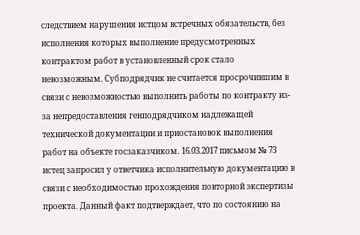следствием нарушения истцом встречных обязательств, без исполнения которых выполнение предусмотренных контрактом работ в установленный срок стало невозможным. Субподрядчик не считается просрочившим в связи с невозможностью выполнить работы по контракту из-за непредоставления генподрядчиком надлежащей технической документации и приостановок выполнения работ на объекте госзаказчиком. 16.03.2017 письмом № 73 истец запросил у ответчика исполнительную документацию в связи с необходимостью прохождения повторной экспертизы проекта. Данный факт подтверждает, что по состоянию на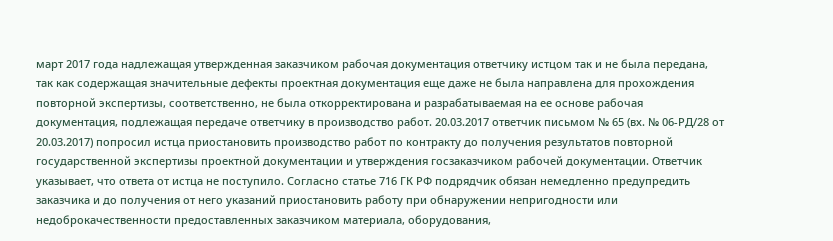март 2017 года надлежащая утвержденная заказчиком рабочая документация ответчику истцом так и не была передана, так как содержащая значительные дефекты проектная документация еще даже не была направлена для прохождения повторной экспертизы, соответственно, не была откорректирована и разрабатываемая на ее основе рабочая документация, подлежащая передаче ответчику в производство работ. 20.03.2017 ответчик письмом № 65 (вх. № 06-РД/28 от 20.03.2017) попросил истца приостановить производство работ по контракту до получения результатов повторной государственной экспертизы проектной документации и утверждения госзаказчиком рабочей документации. Ответчик указывает, что ответа от истца не поступило. Согласно статье 716 ГК РФ подрядчик обязан немедленно предупредить заказчика и до получения от него указаний приостановить работу при обнаружении непригодности или недоброкачественности предоставленных заказчиком материала, оборудования,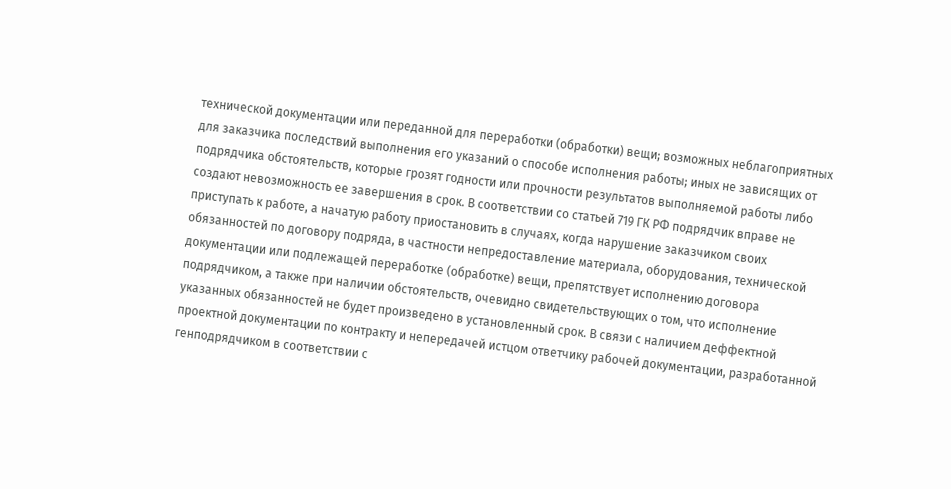технической документации или переданной для переработки (обработки) вещи; возможных неблагоприятных для заказчика последствий выполнения его указаний о способе исполнения работы; иных не зависящих от подрядчика обстоятельств, которые грозят годности или прочности результатов выполняемой работы либо создают невозможность ее завершения в срок. В соответствии со статьей 719 ГК РФ подрядчик вправе не приступать к работе, а начатую работу приостановить в случаях, когда нарушение заказчиком своих обязанностей по договору подряда, в частности непредоставление материала, оборудования, технической документации или подлежащей переработке (обработке) вещи, препятствует исполнению договора подрядчиком, а также при наличии обстоятельств, очевидно свидетельствующих о том, что исполнение указанных обязанностей не будет произведено в установленный срок. В связи с наличием деффектной проектной документации по контракту и непередачей истцом ответчику рабочей документации, разработанной генподрядчиком в соответствии с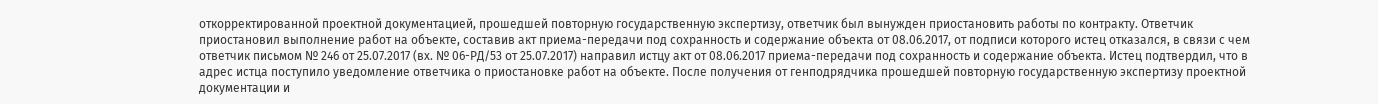откорректированной проектной документацией, прошедшей повторную государственную экспертизу, ответчик был вынужден приостановить работы по контракту. Ответчик приостановил выполнение работ на объекте, составив акт приема-передачи под сохранность и содержание объекта от 08.06.2017, от подписи которого истец отказался, в связи с чем ответчик письмом № 246 от 25.07.2017 (вх. № 06-РД/53 от 25.07.2017) направил истцу акт от 08.06.2017 приема-передачи под сохранность и содержание объекта. Истец подтвердил, что в адрес истца поступило уведомление ответчика о приостановке работ на объекте. После получения от генподрядчика прошедшей повторную государственную экспертизу проектной документации и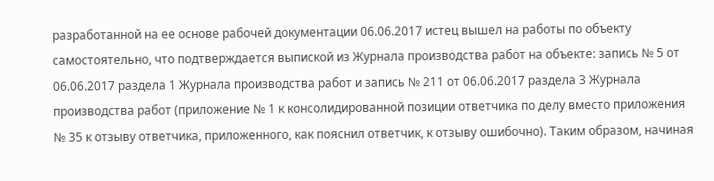разработанной на ее основе рабочей документации 06.06.2017 истец вышел на работы по объекту самостоятельно, что подтверждается выпиской из Журнала производства работ на объекте: запись № 5 от 06.06.2017 раздела 1 Журнала производства работ и запись № 211 от 06.06.2017 раздела 3 Журнала производства работ (приложение № 1 к консолидированной позиции ответчика по делу вместо приложения № 35 к отзыву ответчика, приложенного, как пояснил ответчик, к отзыву ошибочно). Таким образом, начиная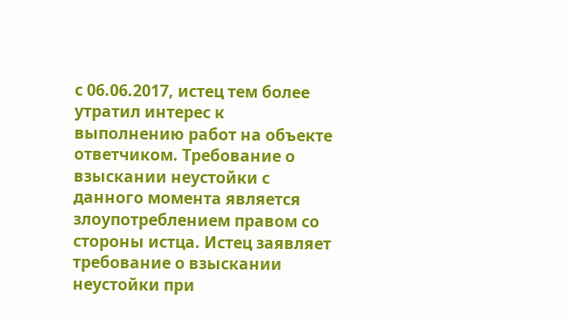с 06.06.2017, истец тем более утратил интерес к выполнению работ на объекте ответчиком. Требование о взыскании неустойки с данного момента является злоупотреблением правом со стороны истца. Истец заявляет требование о взыскании неустойки при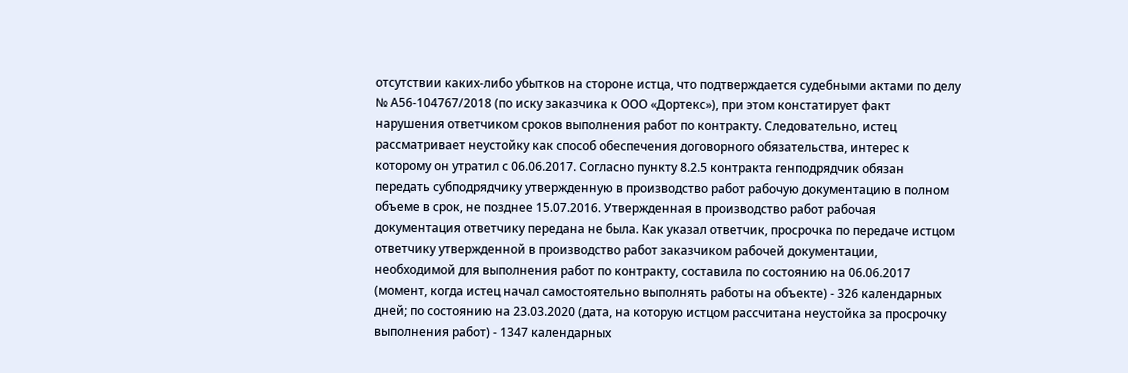отсутствии каких-либо убытков на стороне истца, что подтверждается судебными актами по делу № А56-104767/2018 (по иску заказчика к ООО «Дортекс»), при этом констатирует факт нарушения ответчиком сроков выполнения работ по контракту. Следовательно, истец рассматривает неустойку как способ обеспечения договорного обязательства, интерес к которому он утратил с 06.06.2017. Согласно пункту 8.2.5 контракта генподрядчик обязан передать субподрядчику утвержденную в производство работ рабочую документацию в полном объеме в срок, не позднее 15.07.2016. Утвержденная в производство работ рабочая документация ответчику передана не была. Как указал ответчик, просрочка по передаче истцом ответчику утвержденной в производство работ заказчиком рабочей документации, необходимой для выполнения работ по контракту, составила по состоянию на 06.06.2017 (момент, когда истец начал самостоятельно выполнять работы на объекте) - 326 календарных дней; по состоянию на 23.03.2020 (дата, на которую истцом рассчитана неустойка за просрочку выполнения работ) - 1347 календарных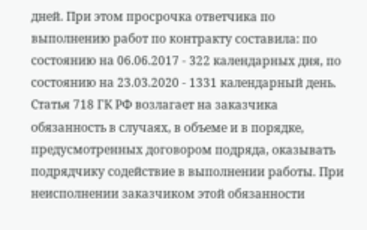дней. При этом просрочка ответчика по выполнению работ по контракту составила: по состоянию на 06.06.2017 - 322 календарных дня, по состоянию на 23.03.2020 - 1331 календарный день. Статья 718 ГК РФ возлагает на заказчика обязанность в случаях, в объеме и в порядке, предусмотренных договором подряда, оказывать подрядчику содействие в выполнении работы. При неисполнении заказчиком этой обязанности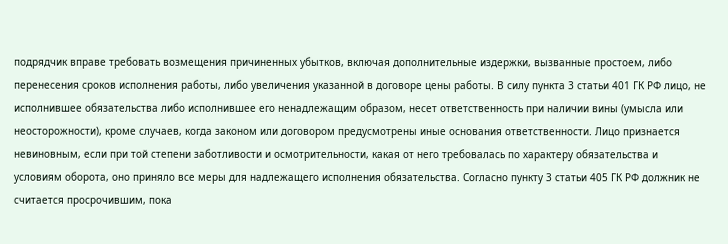подрядчик вправе требовать возмещения причиненных убытков, включая дополнительные издержки, вызванные простоем, либо перенесения сроков исполнения работы, либо увеличения указанной в договоре цены работы. В силу пункта 3 статьи 401 ГК РФ лицо, не исполнившее обязательства либо исполнившее его ненадлежащим образом, несет ответственность при наличии вины (умысла или неосторожности), кроме случаев, когда законом или договором предусмотрены иные основания ответственности. Лицо признается невиновным, если при той степени заботливости и осмотрительности, какая от него требовалась по характеру обязательства и условиям оборота, оно приняло все меры для надлежащего исполнения обязательства. Согласно пункту 3 статьи 405 ГК РФ должник не считается просрочившим, пока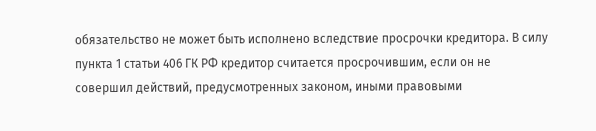обязательство не может быть исполнено вследствие просрочки кредитора. В силу пункта 1 статьи 406 ГК РФ кредитор считается просрочившим, если он не совершил действий, предусмотренных законом, иными правовыми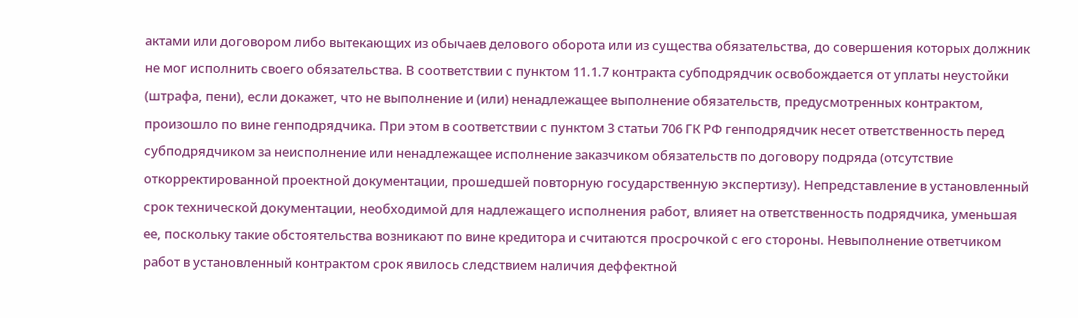актами или договором либо вытекающих из обычаев делового оборота или из существа обязательства, до совершения которых должник не мог исполнить своего обязательства. В соответствии с пунктом 11.1.7 контракта субподрядчик освобождается от уплаты неустойки (штрафа, пени), если докажет, что не выполнение и (или) ненадлежащее выполнение обязательств, предусмотренных контрактом, произошло по вине генподрядчика. При этом в соответствии с пунктом 3 статьи 706 ГК РФ генподрядчик несет ответственность перед субподрядчиком за неисполнение или ненадлежащее исполнение заказчиком обязательств по договору подряда (отсутствие откорректированной проектной документации, прошедшей повторную государственную экспертизу). Непредставление в установленный срок технической документации, необходимой для надлежащего исполнения работ, влияет на ответственность подрядчика, уменьшая ее, поскольку такие обстоятельства возникают по вине кредитора и считаются просрочкой с его стороны. Невыполнение ответчиком работ в установленный контрактом срок явилось следствием наличия деффектной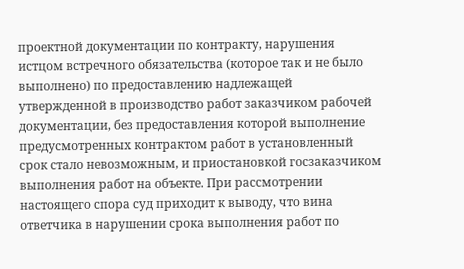проектной документации по контракту, нарушения истцом встречного обязательства (которое так и не было выполнено) по предоставлению надлежащей утвержденной в производство работ заказчиком рабочей документации, без предоставления которой выполнение предусмотренных контрактом работ в установленный срок стало невозможным, и приостановкой госзаказчиком выполнения работ на объекте. При рассмотрении настоящего спора суд приходит к выводу, что вина ответчика в нарушении срока выполнения работ по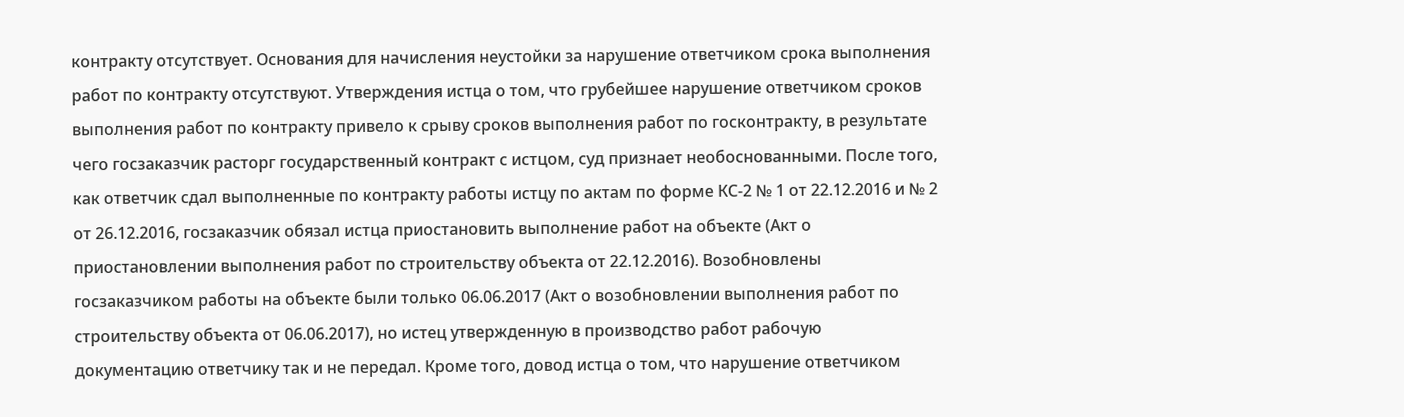контракту отсутствует. Основания для начисления неустойки за нарушение ответчиком срока выполнения работ по контракту отсутствуют. Утверждения истца о том, что грубейшее нарушение ответчиком сроков выполнения работ по контракту привело к срыву сроков выполнения работ по госконтракту, в результате чего госзаказчик расторг государственный контракт с истцом, суд признает необоснованными. После того, как ответчик сдал выполненные по контракту работы истцу по актам по форме КС-2 № 1 от 22.12.2016 и № 2 от 26.12.2016, госзаказчик обязал истца приостановить выполнение работ на объекте (Акт о приостановлении выполнения работ по строительству объекта от 22.12.2016). Возобновлены госзаказчиком работы на объекте были только 06.06.2017 (Акт о возобновлении выполнения работ по строительству объекта от 06.06.2017), но истец утвержденную в производство работ рабочую документацию ответчику так и не передал. Кроме того, довод истца о том, что нарушение ответчиком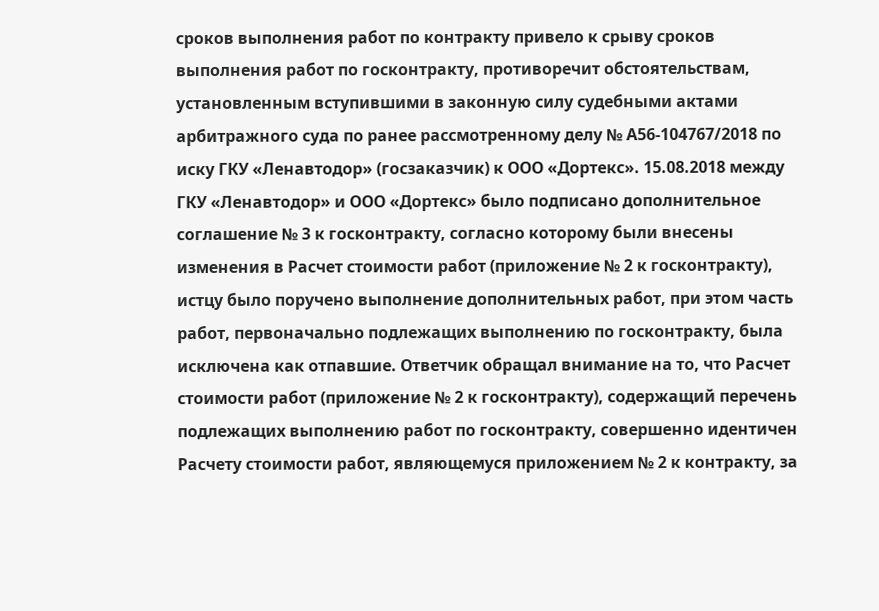сроков выполнения работ по контракту привело к срыву сроков выполнения работ по госконтракту, противоречит обстоятельствам, установленным вступившими в законную силу судебными актами арбитражного суда по ранее рассмотренному делу № А56-104767/2018 по иску ГКУ «Ленавтодор» (госзаказчик) к ООО «Дортекс». 15.08.2018 между ГКУ «Ленавтодор» и ООО «Дортекс» было подписано дополнительное соглашение № 3 к госконтракту, согласно которому были внесены изменения в Расчет стоимости работ (приложение № 2 к госконтракту), истцу было поручено выполнение дополнительных работ, при этом часть работ, первоначально подлежащих выполнению по госконтракту, была исключена как отпавшие. Ответчик обращал внимание на то, что Расчет стоимости работ (приложение № 2 к госконтракту), содержащий перечень подлежащих выполнению работ по госконтракту, совершенно идентичен Расчету стоимости работ, являющемуся приложением № 2 к контракту, за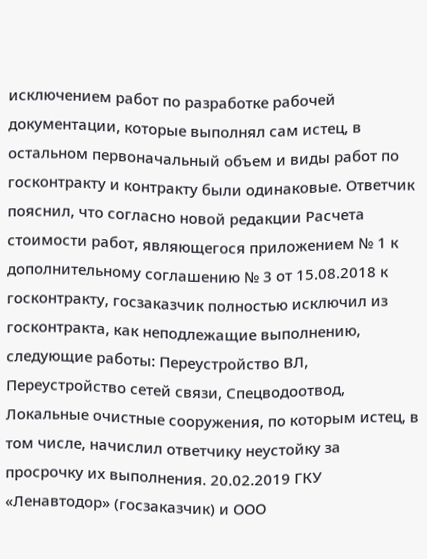исключением работ по разработке рабочей документации, которые выполнял сам истец, в остальном первоначальный объем и виды работ по госконтракту и контракту были одинаковые. Ответчик пояснил, что согласно новой редакции Расчета стоимости работ, являющегося приложением № 1 к дополнительному соглашению № 3 от 15.08.2018 к госконтракту, госзаказчик полностью исключил из госконтракта, как неподлежащие выполнению, следующие работы: Переустройство ВЛ, Переустройство сетей связи, Спецводоотвод, Локальные очистные сооружения, по которым истец, в том числе, начислил ответчику неустойку за просрочку их выполнения. 20.02.2019 ГКУ «Ленавтодор» (госзаказчик) и ООО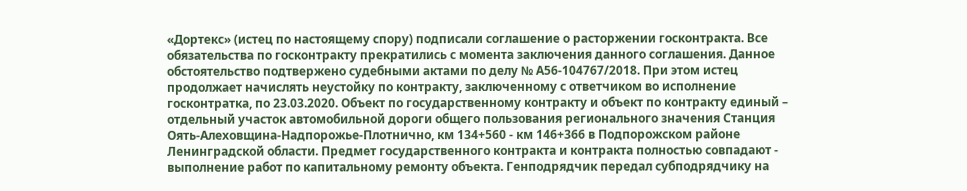«Дортекс» (истец по настоящему спору) подписали соглашение о расторжении госконтракта. Все обязательства по госконтракту прекратились с момента заключения данного соглашения. Данное обстоятельство подтвержено судебными актами по делу № А56-104767/2018. При этом истец продолжает начислять неустойку по контракту, заключенному с ответчиком во исполнение госконтратка, по 23.03.2020. Объект по государственному контракту и объект по контракту единый – отдельный участок автомобильной дороги общего пользования регионального значения Станция Оять-Алеховщина-Надпорожье-Плотнично, км 134+560 - км 146+366 в Подпорожском районе Ленинградской области. Предмет государственного контракта и контракта полностью совпадают - выполнение работ по капитальному ремонту объекта. Генподрядчик передал субподрядчику на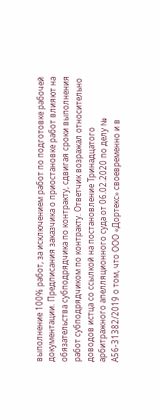выполнение 100% работ, за исключением работ по подготовке рабочей документации. Предписания заказчика о приостановке работ влияют на обязательства субподрядчика по контракту, сдвигая сроки выполнения работ субподрядчиком по контракту. Ответчик возражал относительно доводов истца со ссылкой на постановление Тринадцатого арбитражного апелляционного суда от 06.02.2020 по делу № А56-31382/2019 о том, что ООО «Дортекс» своевременно и в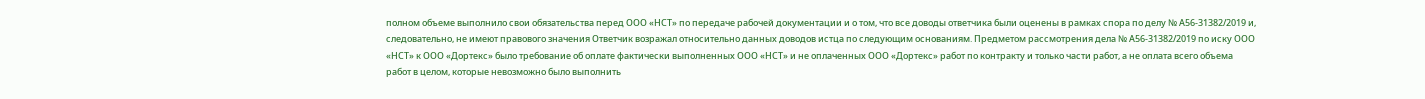полном объеме выполнило свои обязательства перед ООО «НСТ» по передаче рабочей документации и о том, что все доводы ответчика были оценены в рамках спора по делу № А56-31382/2019 и, следовательно, не имеют правового значения Ответчик возражал относительно данных доводов истца по следующим основаниям. Предметом рассмотрения дела № А56-31382/2019 по иску ООО «НСТ» к ООО «Дортекс» было требование об оплате фактически выполненных ООО «НСТ» и не оплаченных ООО «Дортекс» работ по контракту и только части работ, а не оплата всего объема работ в целом, которые невозможно было выполнить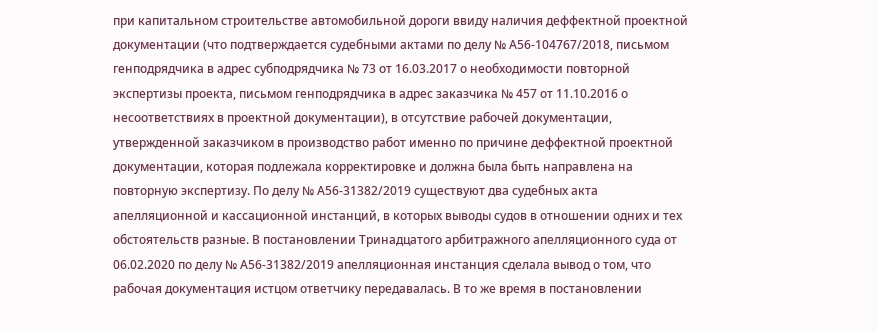при капитальном строительстве автомобильной дороги ввиду наличия деффектной проектной документации (что подтверждается судебными актами по делу № А56-104767/2018, письмом генподрядчика в адрес субподрядчика № 73 от 16.03.2017 о необходимости повторной экспертизы проекта, письмом генподрядчика в адрес заказчика № 457 от 11.10.2016 о несоответствиях в проектной документации), в отсутствие рабочей документации, утвержденной заказчиком в производство работ именно по причине деффектной проектной документации, которая подлежала корректировке и должна была быть направлена на повторную экспертизу. По делу № А56-31382/2019 существуют два судебных акта апелляционной и кассационной инстанций, в которых выводы судов в отношении одних и тех обстоятельств разные. В постановлении Тринадцатого арбитражного апелляционного суда от 06.02.2020 по делу № А56-31382/2019 апелляционная инстанция сделала вывод о том, что рабочая документация истцом ответчику передавалась. В то же время в постановлении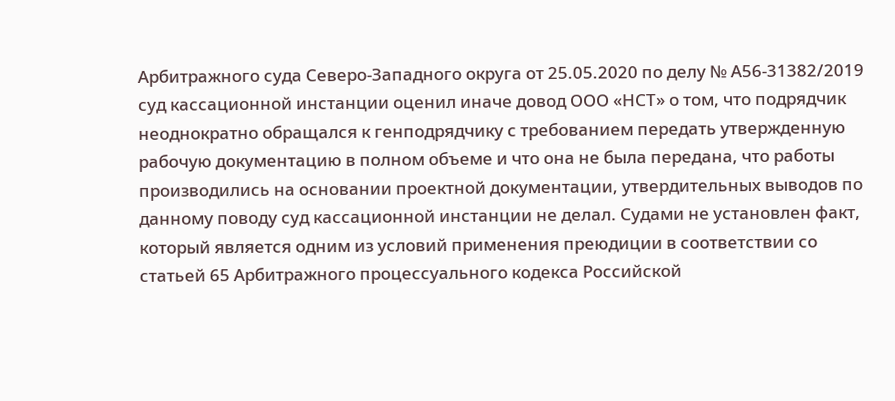Арбитражного суда Северо-Западного округа от 25.05.2020 по делу № А56-31382/2019 суд кассационной инстанции оценил иначе довод ООО «НСТ» о том, что подрядчик неоднократно обращался к генподрядчику с требованием передать утвержденную рабочую документацию в полном объеме и что она не была передана, что работы производились на основании проектной документации, утвердительных выводов по данному поводу суд кассационной инстанции не делал. Судами не установлен факт, который является одним из условий применения преюдиции в соответствии со статьей 65 Арбитражного процессуального кодекса Российской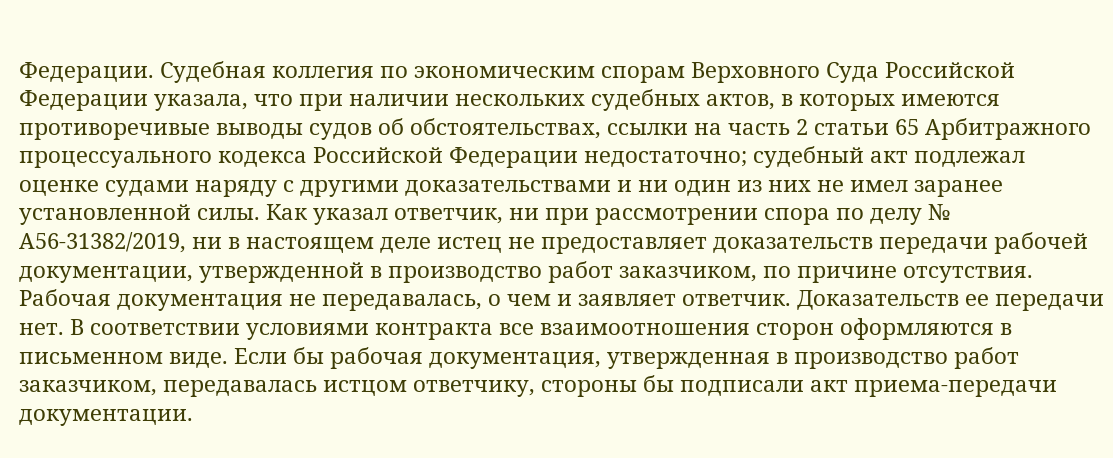Федерации. Судебная коллегия по экономическим спорам Верховного Суда Российской Федерации указала, что при наличии нескольких судебных актов, в которых имеются противоречивые выводы судов об обстоятельствах, ссылки на часть 2 статьи 65 Арбитражного процессуального кодекса Российской Федерации недостаточно; судебный акт подлежал оценке судами наряду с другими доказательствами и ни один из них не имел заранее установленной силы. Как указал ответчик, ни при рассмотрении спора по делу № А56-31382/2019, ни в настоящем деле истец не предоставляет доказательств передачи рабочей документации, утвержденной в производство работ заказчиком, по причине отсутствия. Рабочая документация не передавалась, о чем и заявляет ответчик. Доказательств ее передачи нет. В соответствии условиями контракта все взаимоотношения сторон оформляются в письменном виде. Если бы рабочая документация, утвержденная в производство работ заказчиком, передавалась истцом ответчику, стороны бы подписали акт приема-передачи документации.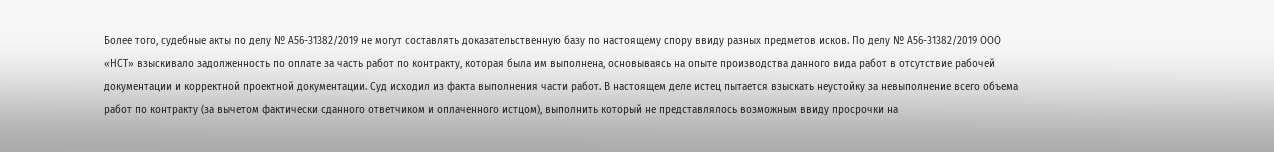Более того, судебные акты по делу № А56-31382/2019 не могут составлять доказательственную базу по настоящему спору ввиду разных предметов исков. По делу № А56-31382/2019 ООО «НСТ» взыскивало задолженность по оплате за часть работ по контракту, которая была им выполнена, основываясь на опыте производства данного вида работ в отсутствие рабочей документации и корректной проектной документации. Суд исходил из факта выполнения части работ. В настоящем деле истец пытается взыскать неустойку за невыполнение всего объема работ по контракту (за вычетом фактически сданного ответчиком и оплаченного истцом), выполнить который не представлялось возможным ввиду просрочки на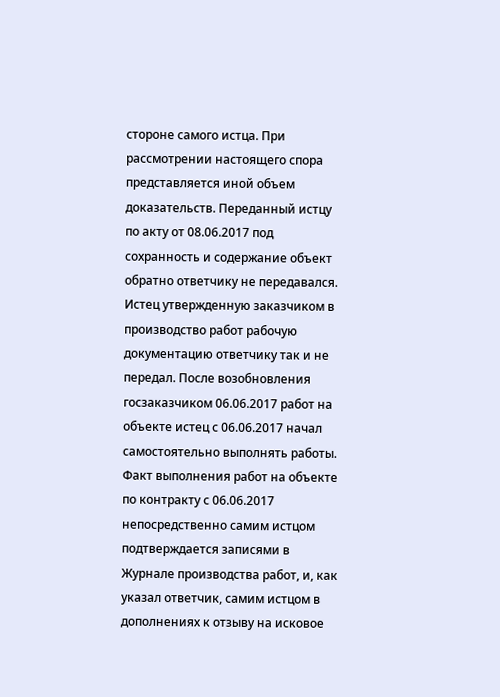стороне самого истца. При рассмотрении настоящего спора представляется иной объем доказательств. Переданный истцу по акту от 08.06.2017 под сохранность и содержание объект обратно ответчику не передавался. Истец утвержденную заказчиком в производство работ рабочую документацию ответчику так и не передал. После возобновления госзаказчиком 06.06.2017 работ на объекте истец с 06.06.2017 начал самостоятельно выполнять работы. Факт выполнения работ на объекте по контракту с 06.06.2017 непосредственно самим истцом подтверждается записями в Журнале производства работ, и, как указал ответчик, самим истцом в дополнениях к отзыву на исковое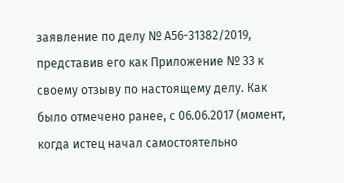заявление по делу № А56-31382/2019, представив его как Приложение № 33 к своему отзыву по настоящему делу. Как было отмечено ранее, с 06.06.2017 (момент, когда истец начал самостоятельно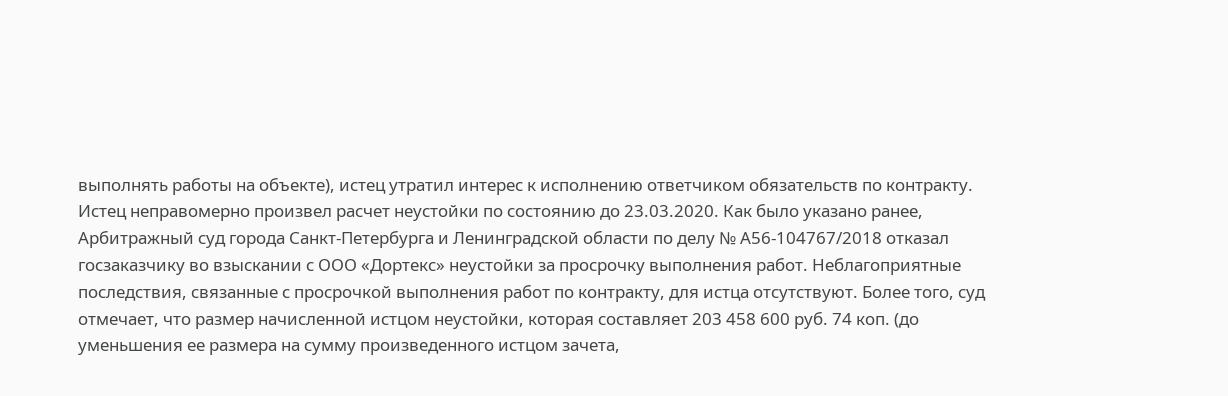выполнять работы на объекте), истец утратил интерес к исполнению ответчиком обязательств по контракту. Истец неправомерно произвел расчет неустойки по состоянию до 23.03.2020. Как было указано ранее, Арбитражный суд города Санкт-Петербурга и Ленинградской области по делу № А56-104767/2018 отказал госзаказчику во взыскании с ООО «Дортекс» неустойки за просрочку выполнения работ. Неблагоприятные последствия, связанные с просрочкой выполнения работ по контракту, для истца отсутствуют. Более того, суд отмечает, что размер начисленной истцом неустойки, которая составляет 203 458 600 руб. 74 коп. (до уменьшения ее размера на сумму произведенного истцом зачета,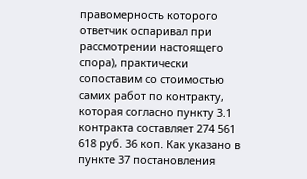правомерность которого ответчик оспаривал при рассмотрении настоящего спора), практически сопоставим со стоимостью самих работ по контракту, которая согласно пункту 3.1 контракта составляет 274 561 618 руб. 36 коп. Как указано в пункте 37 постановления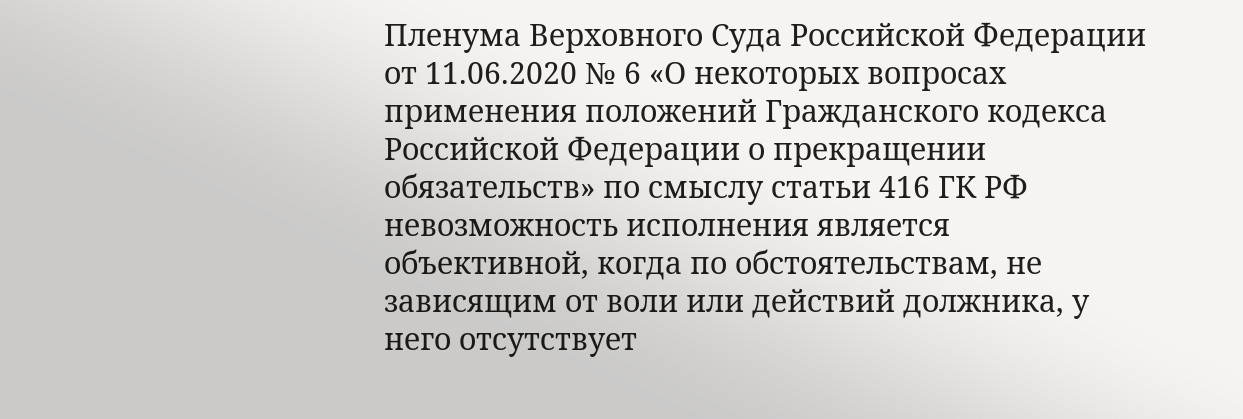Пленума Верховного Суда Российской Федерации от 11.06.2020 № 6 «О некоторых вопросах применения положений Гражданского кодекса Российской Федерации о прекращении обязательств» по смыслу статьи 416 ГК РФ невозможность исполнения является объективной, когда по обстоятельствам, не зависящим от воли или действий должника, у него отсутствует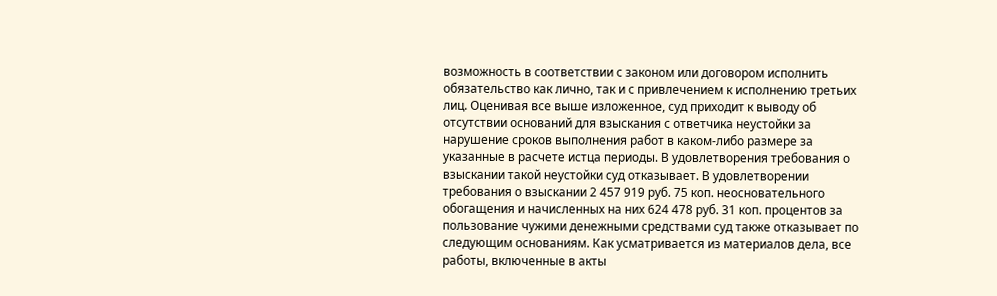возможность в соответствии с законом или договором исполнить обязательство как лично, так и с привлечением к исполнению третьих лиц. Оценивая все выше изложенное, суд приходит к выводу об отсутствии оснований для взыскания с ответчика неустойки за нарушение сроков выполнения работ в каком-либо размере за указанные в расчете истца периоды. В удовлетворения требования о взыскании такой неустойки суд отказывает. В удовлетворении требования о взыскании 2 457 919 руб. 75 коп. неосновательного обогащения и начисленных на них 624 478 руб. 31 коп. процентов за пользование чужими денежными средствами суд также отказывает по следующим основаниям. Как усматривается из материалов дела, все работы, включенные в акты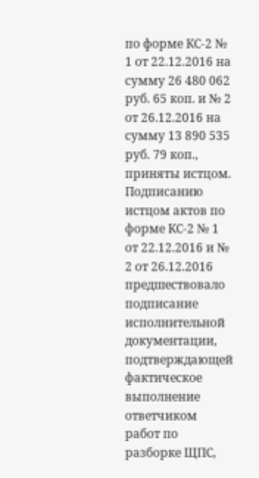по форме КС-2 № 1 от 22.12.2016 на сумму 26 480 062 руб. 65 коп. и № 2 от 26.12.2016 на сумму 13 890 535 руб. 79 коп., приняты истцом. Подписанию истцом актов по форме КС-2 № 1 от 22.12.2016 и № 2 от 26.12.2016 предшествовало подписание исполнительной документации, подтверждающей фактическое выполнение ответчиком работ по разборке ЩПС,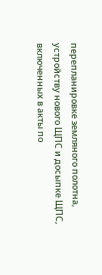перепланировке земляного полотна, устройству нового ЩПС и досыпке ЩПС, включенных в акты по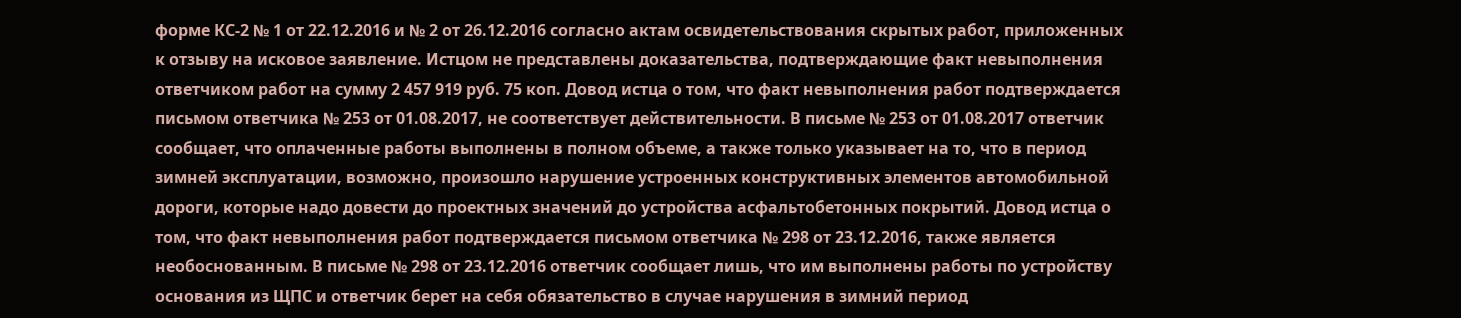форме КС-2 № 1 от 22.12.2016 и № 2 от 26.12.2016 согласно актам освидетельствования скрытых работ, приложенных к отзыву на исковое заявление. Истцом не представлены доказательства, подтверждающие факт невыполнения ответчиком работ на сумму 2 457 919 руб. 75 коп. Довод истца о том, что факт невыполнения работ подтверждается письмом ответчика № 253 от 01.08.2017, не соответствует действительности. В письме № 253 от 01.08.2017 ответчик сообщает, что оплаченные работы выполнены в полном объеме, а также только указывает на то, что в период зимней эксплуатации, возможно, произошло нарушение устроенных конструктивных элементов автомобильной дороги, которые надо довести до проектных значений до устройства асфальтобетонных покрытий. Довод истца о том, что факт невыполнения работ подтверждается письмом ответчика № 298 от 23.12.2016, также является необоснованным. В письме № 298 от 23.12.2016 ответчик сообщает лишь, что им выполнены работы по устройству основания из ЩПС и ответчик берет на себя обязательство в случае нарушения в зимний период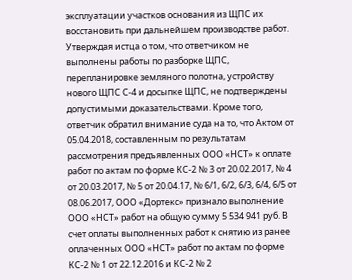эксплуатации участков основания из ЩПС их восстановить при дальнейшем производстве работ. Утверждая истца о том, что ответчиком не выполнены работы по разборке ЩПС, перепланировке земляного полотна, устройству нового ЩПС С-4 и досыпке ЩПС, не подтверждены допустимыми доказательствами. Кроме того, ответчик обратил внимание суда на то, что Актом от 05.04.2018, составленным по результатам рассмотрения предъявленных ООО «НСТ» к оплате работ по актам по форме КС-2 № 3 от 20.02.2017, № 4 от 20.03.2017, № 5 от 20.04.17, № 6/1, 6/2, 6/3, 6/4, 6/5 от 08.06.2017, ООО «Дортекс» признало выполнение ООО «НСТ» работ на общую сумму 5 534 941 руб. В счет оплаты выполненных работ к снятию из ранее оплаченных ООО «НСТ» работ по актам по форме КС-2 № 1 от 22.12.2016 и КС-2 № 2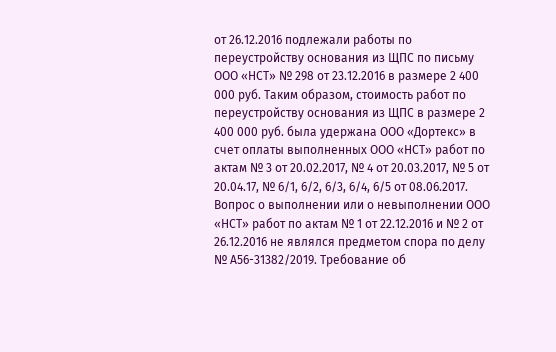от 26.12.2016 подлежали работы по переустройству основания из ЩПС по письму ООО «НСТ» № 298 от 23.12.2016 в размере 2 400 000 руб. Таким образом, стоимость работ по переустройству основания из ЩПС в размере 2 400 000 руб. была удержана ООО «Дортекс» в счет оплаты выполненных ООО «НСТ» работ по актам № 3 от 20.02.2017, № 4 от 20.03.2017, № 5 от 20.04.17, № 6/1, 6/2, 6/3, 6/4, 6/5 от 08.06.2017. Вопрос о выполнении или о невыполнении ООО «НСТ» работ по актам № 1 от 22.12.2016 и № 2 от 26.12.2016 не являлся предметом спора по делу № А56-31382/2019. Требование об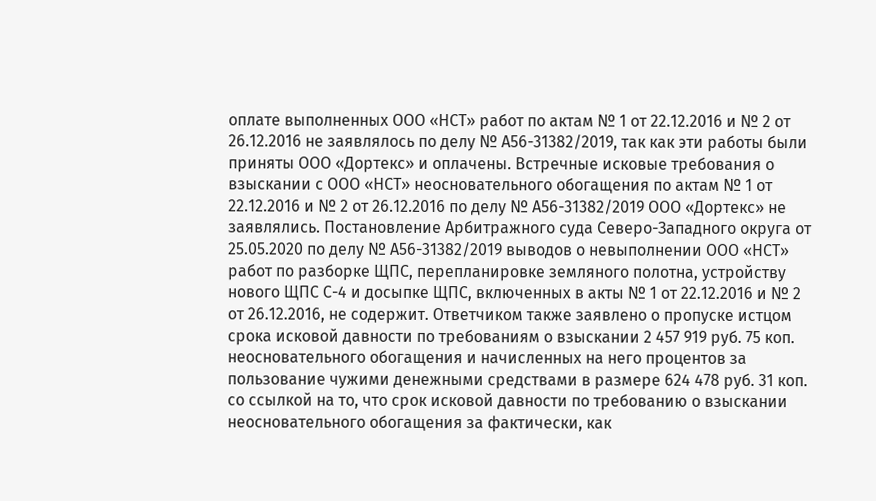оплате выполненных ООО «НСТ» работ по актам № 1 от 22.12.2016 и № 2 от 26.12.2016 не заявлялось по делу № А56-31382/2019, так как эти работы были приняты ООО «Дортекс» и оплачены. Встречные исковые требования о взыскании с ООО «НСТ» неосновательного обогащения по актам № 1 от 22.12.2016 и № 2 от 26.12.2016 по делу № А56-31382/2019 ООО «Дортекс» не заявлялись. Постановление Арбитражного суда Северо-Западного округа от 25.05.2020 по делу № А56-31382/2019 выводов о невыполнении ООО «НСТ» работ по разборке ЩПС, перепланировке земляного полотна, устройству нового ЩПС С-4 и досыпке ЩПС, включенных в акты № 1 от 22.12.2016 и № 2 от 26.12.2016, не содержит. Ответчиком также заявлено о пропуске истцом срока исковой давности по требованиям о взыскании 2 457 919 руб. 75 коп. неосновательного обогащения и начисленных на него процентов за пользование чужими денежными средствами в размере 624 478 руб. 31 коп. со ссылкой на то, что срок исковой давности по требованию о взыскании неосновательного обогащения за фактически, как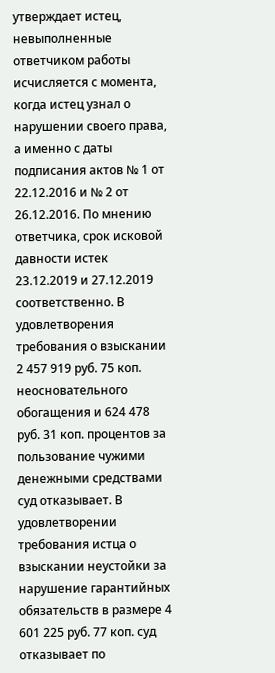утверждает истец, невыполненные ответчиком работы исчисляется с момента, когда истец узнал о нарушении своего права, а именно с даты подписания актов № 1 от 22.12.2016 и № 2 от 26.12.2016. По мнению ответчика, срок исковой давности истек 23.12.2019 и 27.12.2019 соответственно. В удовлетворения требования о взыскании 2 457 919 руб. 75 коп. неосновательного обогащения и 624 478 руб. 31 коп. процентов за пользование чужими денежными средствами суд отказывает. В удовлетворении требования истца о взыскании неустойки за нарушение гарантийных обязательств в размере 4 601 225 руб. 77 коп. суд отказывает по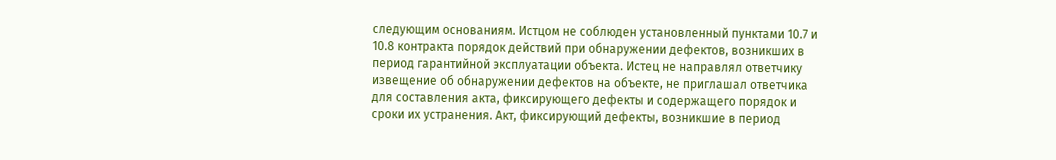следующим основаниям. Истцом не соблюден установленный пунктами 10.7 и 10.8 контракта порядок действий при обнаружении дефектов, возникших в период гарантийной эксплуатации объекта. Истец не направлял ответчику извещение об обнаружении дефектов на объекте, не приглашал ответчика для составления акта, фиксирующего дефекты и содержащего порядок и сроки их устранения. Акт, фиксирующий дефекты, возникшие в период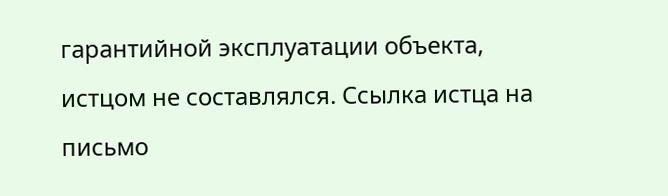гарантийной эксплуатации объекта, истцом не составлялся. Ссылка истца на письмо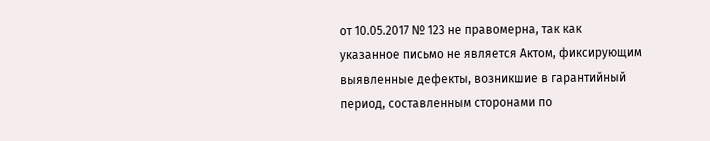от 10.05.2017 № 123 не правомерна, так как указанное письмо не является Актом, фиксирующим выявленные дефекты, возникшие в гарантийный период, составленным сторонами по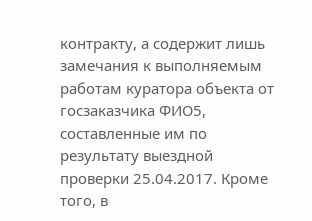контракту, а содержит лишь замечания к выполняемым работам куратора объекта от госзаказчика ФИО5, составленные им по результату выездной проверки 25.04.2017. Кроме того, в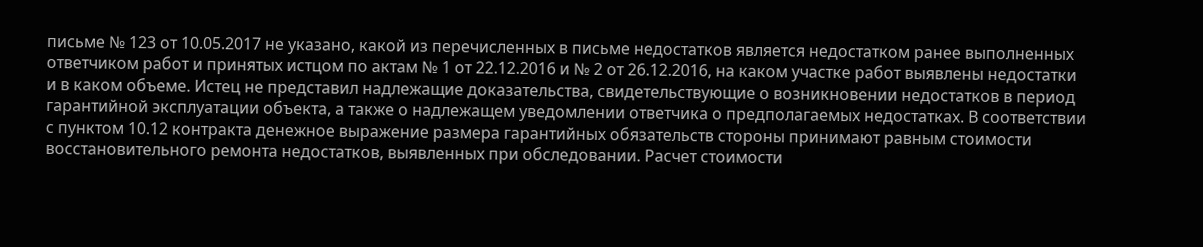письме № 123 от 10.05.2017 не указано, какой из перечисленных в письме недостатков является недостатком ранее выполненных ответчиком работ и принятых истцом по актам № 1 от 22.12.2016 и № 2 от 26.12.2016, на каком участке работ выявлены недостатки и в каком объеме. Истец не представил надлежащие доказательства, свидетельствующие о возникновении недостатков в период гарантийной эксплуатации объекта, а также о надлежащем уведомлении ответчика о предполагаемых недостатках. В соответствии с пунктом 10.12 контракта денежное выражение размера гарантийных обязательств стороны принимают равным стоимости восстановительного ремонта недостатков, выявленных при обследовании. Расчет стоимости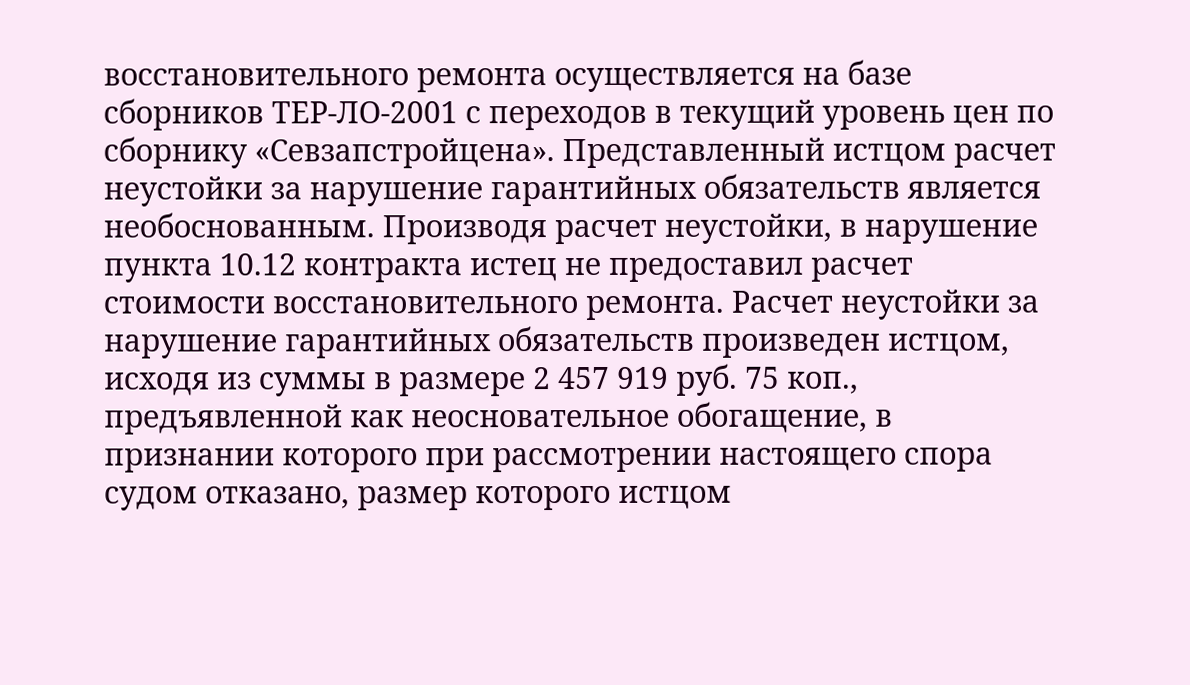восстановительного ремонта осуществляется на базе сборников ТЕР-ЛО-2001 с переходов в текущий уровень цен по сборнику «Севзапстройцена». Представленный истцом расчет неустойки за нарушение гарантийных обязательств является необоснованным. Производя расчет неустойки, в нарушение пункта 10.12 контракта истец не предоставил расчет стоимости восстановительного ремонта. Расчет неустойки за нарушение гарантийных обязательств произведен истцом, исходя из суммы в размере 2 457 919 руб. 75 коп., предъявленной как неосновательное обогащение, в признании которого при рассмотрении настоящего спора судом отказано, размер которого истцом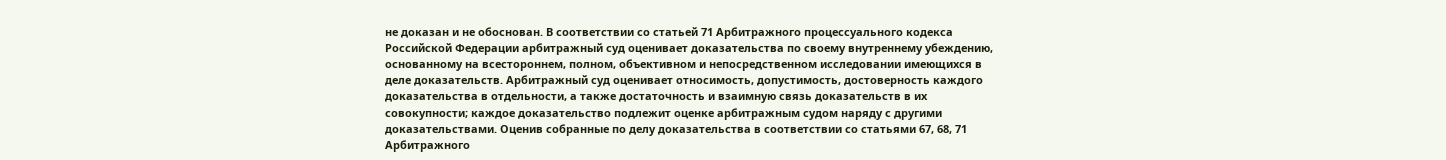не доказан и не обоснован. В соответствии со статьей 71 Арбитражного процессуального кодекса Российской Федерации арбитражный суд оценивает доказательства по своему внутреннему убеждению, основанному на всестороннем, полном, объективном и непосредственном исследовании имеющихся в деле доказательств. Арбитражный суд оценивает относимость, допустимость, достоверность каждого доказательства в отдельности, а также достаточность и взаимную связь доказательств в их совокупности; каждое доказательство подлежит оценке арбитражным судом наряду с другими доказательствами. Оценив собранные по делу доказательства в соответствии со статьями 67, 68, 71 Арбитражного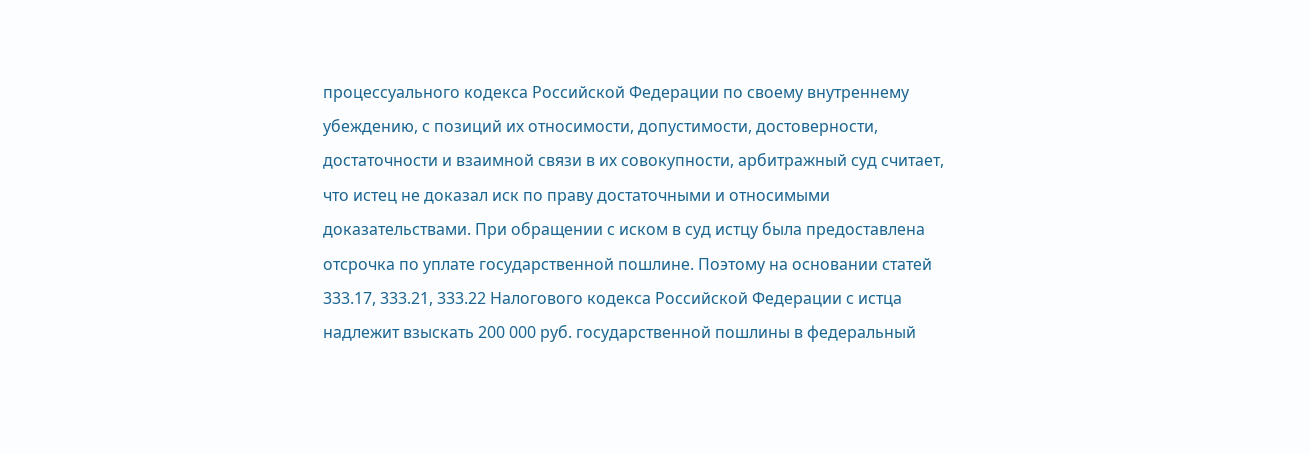процессуального кодекса Российской Федерации по своему внутреннему убеждению, с позиций их относимости, допустимости, достоверности, достаточности и взаимной связи в их совокупности, арбитражный суд считает, что истец не доказал иск по праву достаточными и относимыми доказательствами. При обращении с иском в суд истцу была предоставлена отсрочка по уплате государственной пошлине. Поэтому на основании статей 333.17, 333.21, 333.22 Налогового кодекса Российской Федерации с истца надлежит взыскать 200 000 руб. государственной пошлины в федеральный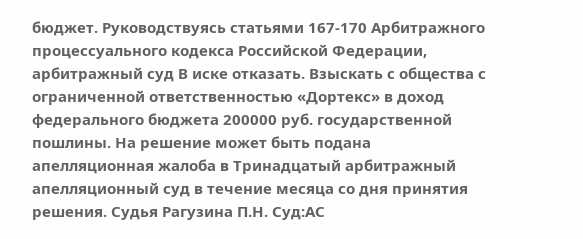бюджет. Руководствуясь статьями 167-170 Арбитражного процессуального кодекса Российской Федерации, арбитражный суд В иске отказать. Взыскать с общества с ограниченной ответственностью «Дортекс» в доход федерального бюджета 200000 руб. государственной пошлины. На решение может быть подана апелляционная жалоба в Тринадцатый арбитражный апелляционный суд в течение месяца со дня принятия решения. Судья Рагузина П.Н. Суд:АС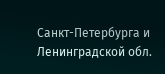Санкт-Петербурга и Ленинградской обл.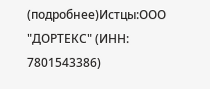(подробнее)Истцы:ООО "ДОРТЕКС" (ИНН: 7801543386)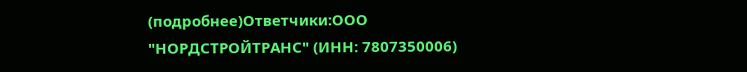(подробнее)Ответчики:ООО "НОРДСТРОЙТРАНС" (ИНН: 7807350006)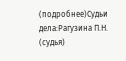(подробнее)Судьи дела:Рагузина П.Н. (судья)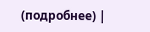(подробнее) |